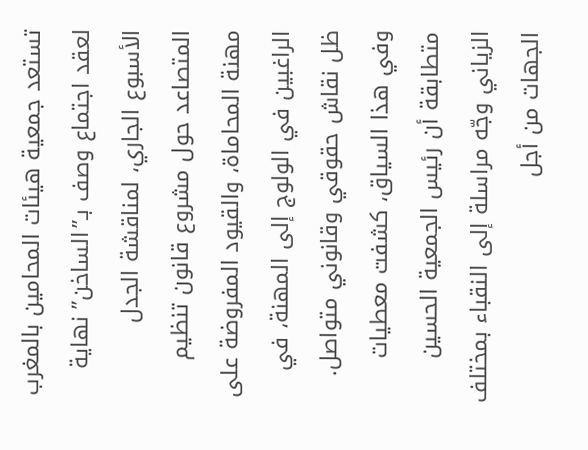تستعد جمعية هيئات المحامين بالمغرب لعقد اجتماع وصف بـ”الساخن” نهاية الأسبوع الجاري، لمناقشة الجدل المتصاعد حول مشروع قانون تنظيم مهنة المحاماة، والقيود المفروضة على الراغبين في الولوج إلى المهنة، في ظل نقاش حقوقي وقانوني متواصل.
وفي هذا السياق، كشفت معطيات متطابقة أن رئيس الجمعية الحسين الزياني وجّه مراسلة إلى النقباء بمختلف الجهات من أجل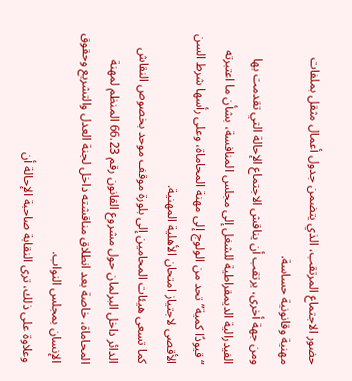حضور الاجتماع المرتقب، الذي يتضمن جدول أعمال مثقل بملفات مهنية وقانونية حساسة.
ومن جهة أخرى، يرتقب أن يناقش الاجتماع الإحالة التي تقدمت بها الفيدرالية الديمقراطية للشغل إلى مجلس المنافسة، بشأن ما اعتبرته “قيودًا كمية” تحد من الولوج إلى مهنة المحاماة، وعلى رأسها شرط السن الأقصى لاجتياز امتحان الأهلية المهنية.
كما تسعى هيئات المحامين إلى بلورة موقف موحد بخصوص النقاش الدائر داخل البرلمان حول مشروع القانون رقم 66.23 المنظم لمهنة المحاماة، خاصة بعد انطلاق مناقشته داخل لجنة العدل والتشريع وحقوق الإنسان بمجلس النواب.
وعلاوة على ذلك، ترى النقابة صاحبة الإحالة أن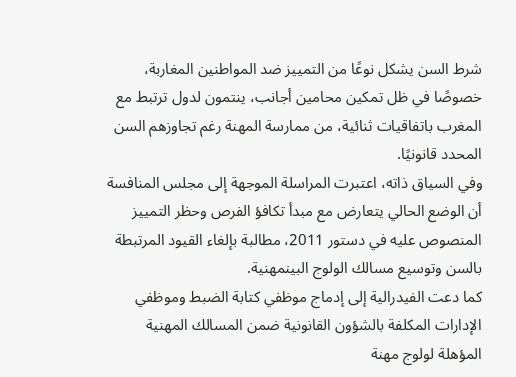شرط السن يشكل نوعًا من التمييز ضد المواطنين المغاربة، خصوصًا في ظل تمكين محامين أجانب، ينتمون لدول ترتبط مع المغرب باتفاقيات ثنائية، من ممارسة المهنة رغم تجاوزهم السن المحدد قانونيًا.
وفي السياق ذاته، اعتبرت المراسلة الموجهة إلى مجلس المنافسة أن الوضع الحالي يتعارض مع مبدأ تكافؤ الفرص وحظر التمييز المنصوص عليه في دستور 2011، مطالبة بإلغاء القيود المرتبطة بالسن وتوسيع مسالك الولوج البينمهنية.
كما دعت الفيدرالية إلى إدماج موظفي كتابة الضبط وموظفي الإدارات المكلفة بالشؤون القانونية ضمن المسالك المهنية المؤهلة لولوج مهنة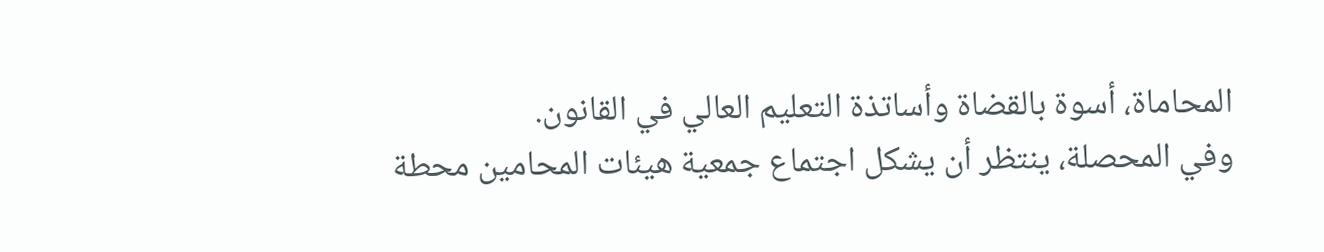المحاماة، أسوة بالقضاة وأساتذة التعليم العالي في القانون.
وفي المحصلة، ينتظر أن يشكل اجتماع جمعية هيئات المحامين محطة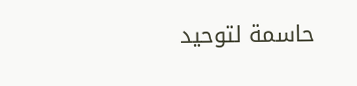حاسمة لتوحيد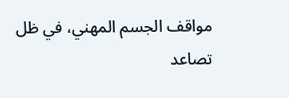مواقف الجسم المهني، في ظل تصاعد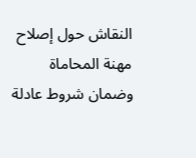النقاش حول إصلاح مهنة المحاماة وضمان شروط عادلة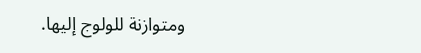ومتوازنة للولوج إليها.